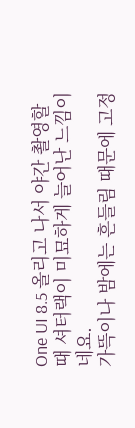One UI 8.5 올리고 나서 야간 촬영할 때 셔터랙이 미묘하게 늘어난 느낌이네요.
가뜩이나 밤에는 흔들림 때문에 고정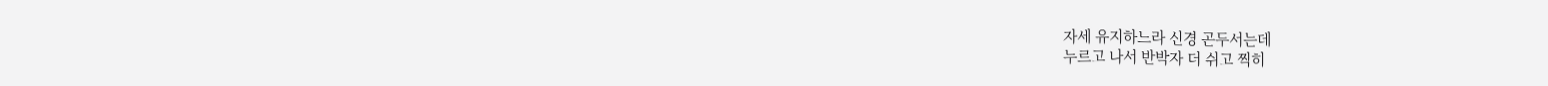자세 유지하느라 신경 곤두서는데
누르고 나서 반박자 더 쉬고 찍히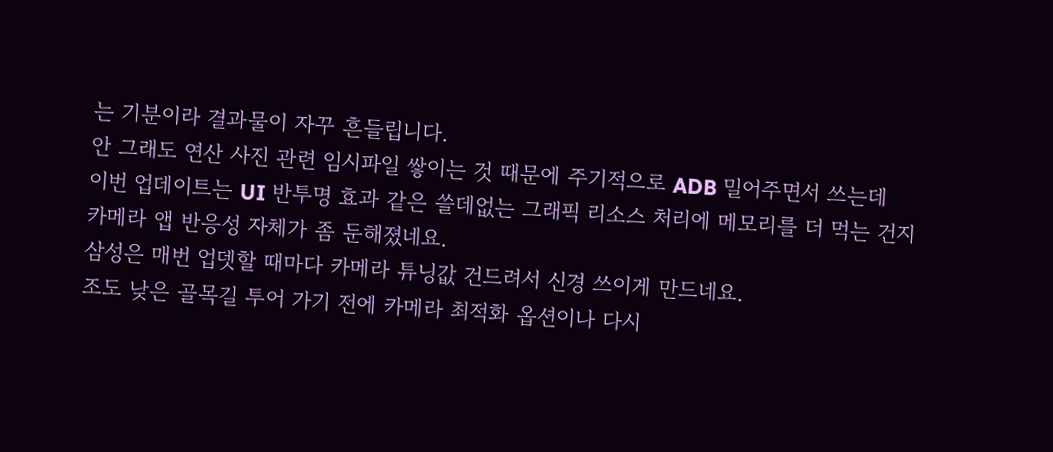는 기분이라 결과물이 자꾸 흔들립니다.
안 그래도 연산 사진 관련 임시파일 쌓이는 것 때문에 주기적으로 ADB 밀어주면서 쓰는데
이번 업데이트는 UI 반투명 효과 같은 쓸데없는 그래픽 리소스 처리에 메모리를 더 먹는 건지
카메라 앱 반응성 자체가 좀 둔해졌네요.
삼성은 매번 업뎃할 때마다 카메라 튜닝값 건드려서 신경 쓰이게 만드네요.
조도 낮은 골목길 투어 가기 전에 카메라 최적화 옵션이나 다시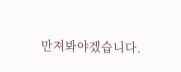만져봐야겠습니다.